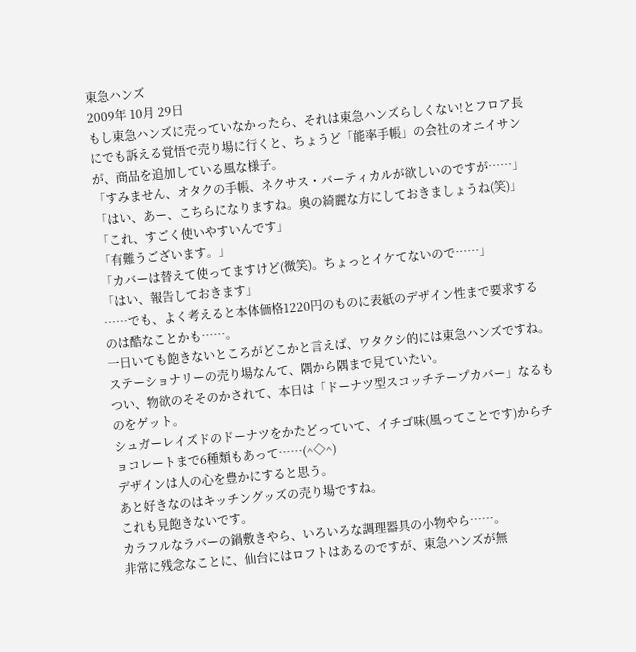東急ハンズ
2009年 10月 29日
もし東急ハンズに売っていなかったら、それは東急ハンズらしくない!とフロア長にでも訴える覚悟で売り場に行くと、ちょうど「能率手帳」の会社のオニイサンが、商品を追加している風な様子。
「すみません、オタクの手帳、ネクサス・バーティカルが欲しいのですが……」
「はい、あー、こちらになりますね。奥の綺麗な方にしておきましょうね(笑)」
「これ、すごく使いやすいんです」
「有難うございます。」
「カバーは替えて使ってますけど(微笑)。ちょっとイケてないので……」
「はい、報告しておきます」
……でも、よく考えると本体価格1220円のものに表紙のデザイン性まで要求するのは酷なことかも……。
一日いても飽きないところがどこかと言えば、ワタクシ的には東急ハンズですね。
ステーショナリーの売り場なんて、隅から隅まで見ていたい。
つい、物欲のそそのかされて、本日は「ドーナツ型スコッチテープカバー」なるものをゲット。
シュガーレイズドのドーナツをかたどっていて、イチゴ味(風ってことです)からチョコレートまで6種類もあって……(^◇^)
デザインは人の心を豊かにすると思う。
あと好きなのはキッチングッズの売り場ですね。
これも見飽きないです。
カラフルなラバーの鍋敷きやら、いろいろな調理器具の小物やら……。
非常に残念なことに、仙台にはロフトはあるのですが、東急ハンズが無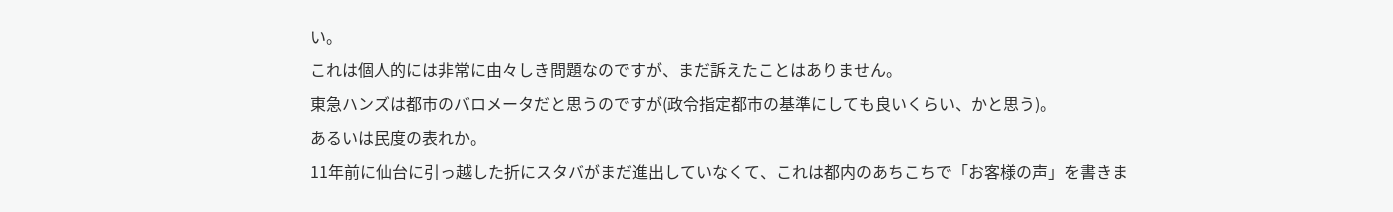い。
これは個人的には非常に由々しき問題なのですが、まだ訴えたことはありません。
東急ハンズは都市のバロメータだと思うのですが(政令指定都市の基準にしても良いくらい、かと思う)。
あるいは民度の表れか。
11年前に仙台に引っ越した折にスタバがまだ進出していなくて、これは都内のあちこちで「お客様の声」を書きま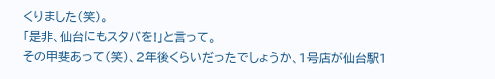くりました(笑)。
「是非、仙台にもスタバを!」と言って。
その甲斐あって(笑)、2年後くらいだったでしょうか、1号店が仙台駅1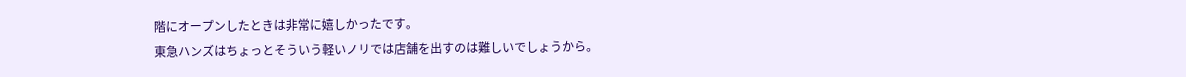階にオープンしたときは非常に嬉しかったです。
東急ハンズはちょっとそういう軽いノリでは店舗を出すのは難しいでしょうから。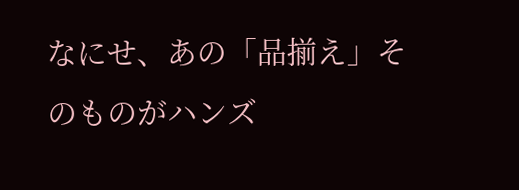なにせ、あの「品揃え」そのものがハンズ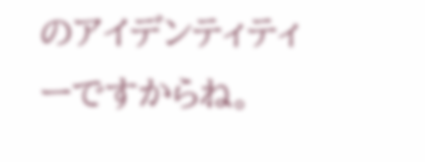のアイデンティティーですからね。